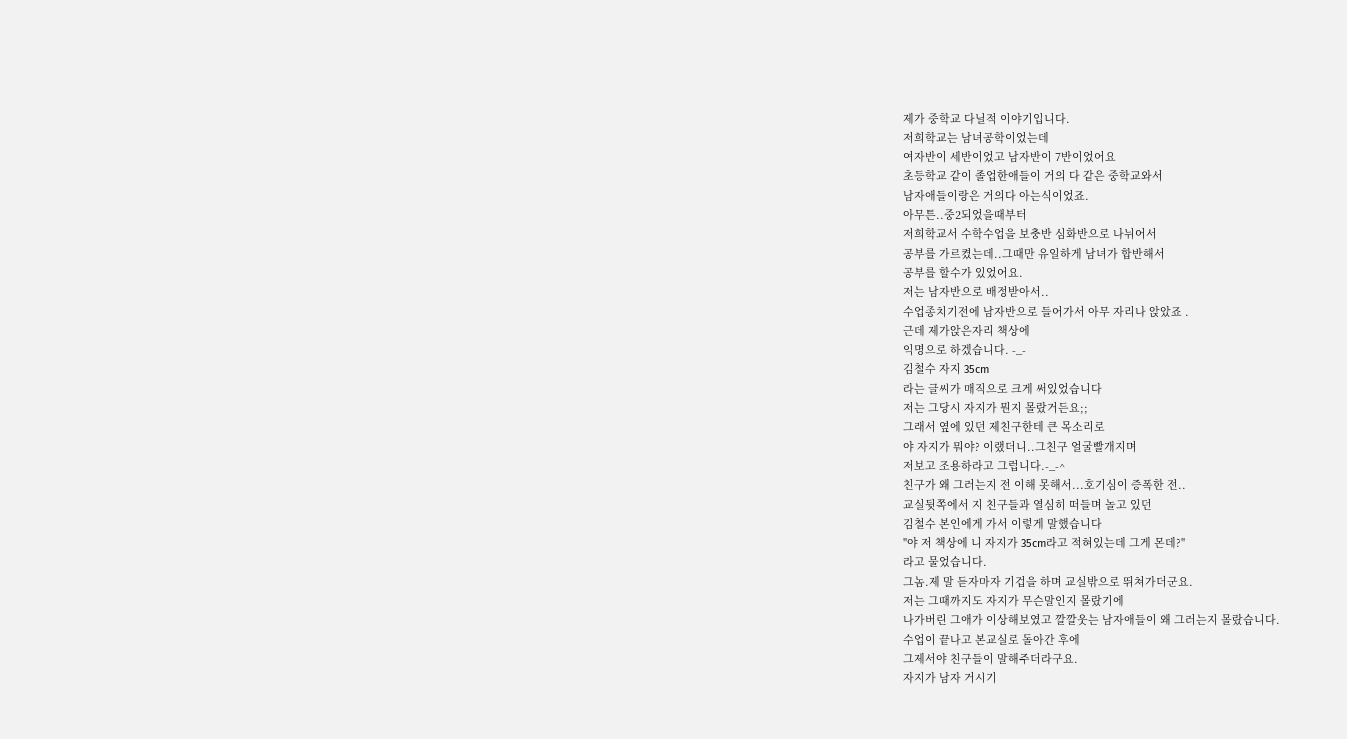제가 중학교 다닐적 이야기입니다.
저희학교는 남녀공학이었는데
여자반이 세반이었고 남자반이 7반이었어요
초등학교 같이 졸업한애들이 거의 다 같은 중학교와서
남자애들이랑은 거의다 아는식이었죠.
아무튼..중2되었을때부터
저희학교서 수학수업을 보충반 심화반으로 나뉘어서
공부를 가르켰는데..그때만 유일하게 남녀가 합반해서
공부를 할수가 있었어요.
저는 남자반으로 배정받아서..
수업종치기전에 남자반으로 들어가서 아무 자리나 앉았죠 .
근데 제가앉은자리 책상에
익명으로 하겠습니다. -_-
김철수 자지 35cm
라는 글씨가 매직으로 크게 써있었습니다
저는 그당시 자지가 뭔지 몰랐거든요;;
그래서 옆에 있던 제친구한테 큰 목소리로
야 자지가 뭐야? 이랬더니..그친구 얼굴빨개지며
저보고 조용하라고 그럽니다.-_-^
친구가 왜 그러는지 전 이해 못해서...호기심이 증폭한 전..
교실뒷쪽에서 지 친구들과 열심히 떠들며 놀고 있던
김철수 본인에게 가서 이렇게 말했습니다
"야 저 책상에 니 자지가 35cm라고 적혀있는데 그게 몬데?"
라고 물었습니다.
그놈.제 말 듣자마자 기겁을 하며 교실밖으로 뛰쳐가더군요.
저는 그때까지도 자지가 무슨말인지 몰랐기에
나가버린 그애가 이상해보였고 깔깔웃는 남자애들이 왜 그러는지 몰랐습니다.
수업이 끝나고 본교실로 돌아간 후에
그제서야 친구들이 말해주더라구요.
자지가 남자 거시기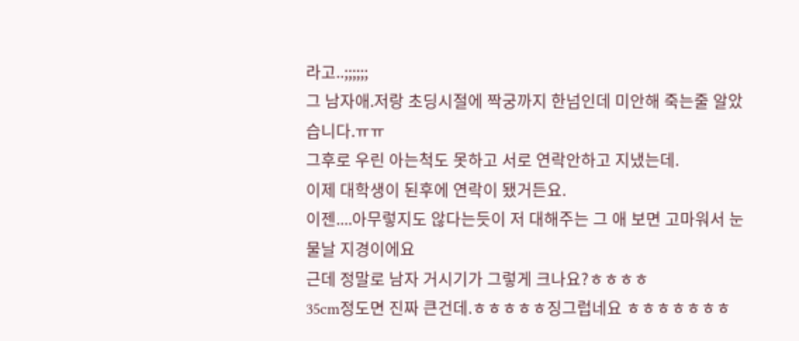라고..;;;;;;
그 남자애.저랑 초딩시절에 짝궁까지 한넘인데 미안해 죽는줄 알았습니다.ㅠㅠ
그후로 우린 아는척도 못하고 서로 연락안하고 지냈는데.
이제 대학생이 된후에 연락이 됐거든요.
이젠....아무렇지도 않다는듯이 저 대해주는 그 애 보면 고마워서 눈물날 지경이에요
근데 정말로 남자 거시기가 그렇게 크나요?ㅎㅎㅎㅎ
35cm정도면 진짜 큰건데.ㅎㅎㅎㅎㅎ징그럽네요 ㅎㅎㅎㅎㅎㅎㅎ